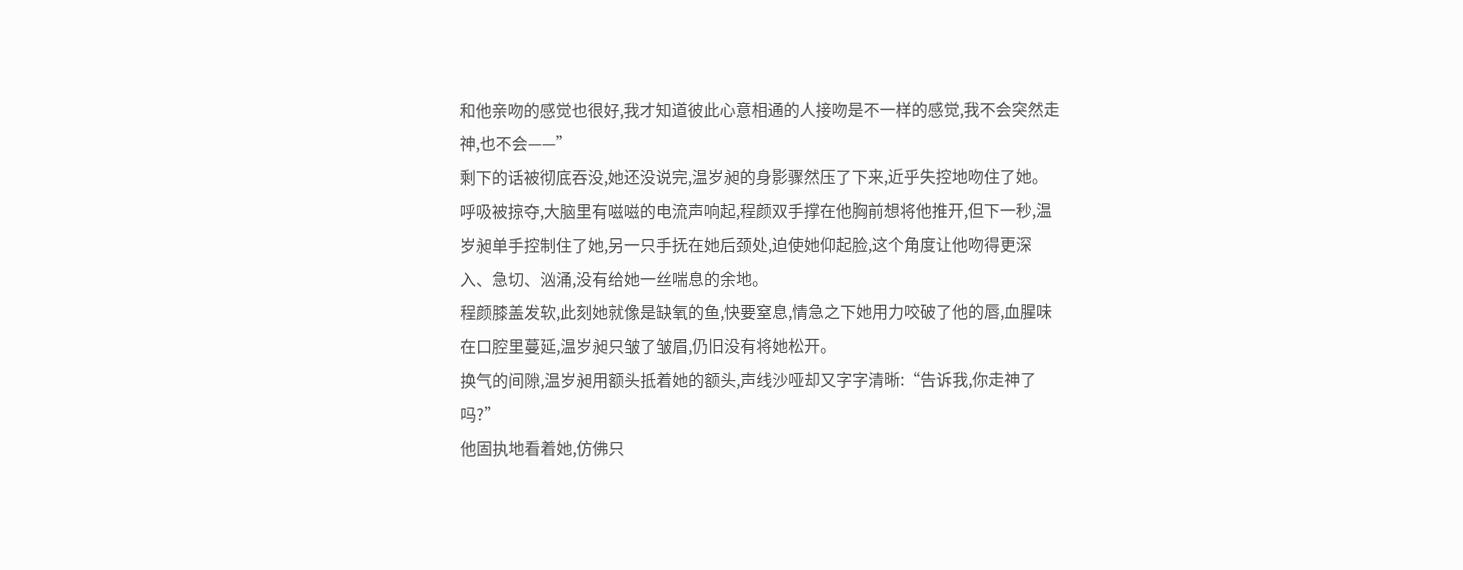和他亲吻的感觉也很好,我才知道彼此心意相通的人接吻是不一样的感觉,我不会突然走神,也不会——”
剩下的话被彻底吞没,她还没说完,温岁昶的身影骤然压了下来,近乎失控地吻住了她。
呼吸被掠夺,大脑里有嗞嗞的电流声响起,程颜双手撑在他胸前想将他推开,但下一秒,温岁昶单手控制住了她,另一只手抚在她后颈处,迫使她仰起脸,这个角度让他吻得更深入、急切、汹涌,没有给她一丝喘息的余地。
程颜膝盖发软,此刻她就像是缺氧的鱼,快要窒息,情急之下她用力咬破了他的唇,血腥味在口腔里蔓延,温岁昶只皱了皱眉,仍旧没有将她松开。
换气的间隙,温岁昶用额头抵着她的额头,声线沙哑却又字字清晰:“告诉我,你走神了吗?”
他固执地看着她,仿佛只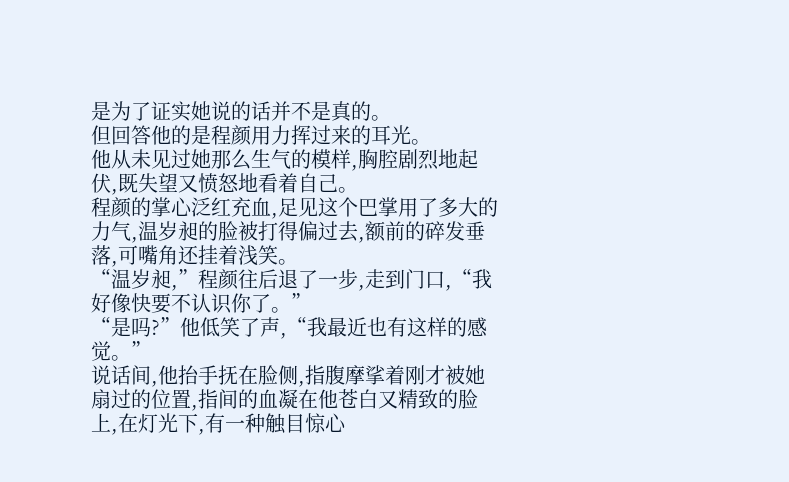是为了证实她说的话并不是真的。
但回答他的是程颜用力挥过来的耳光。
他从未见过她那么生气的模样,胸腔剧烈地起伏,既失望又愤怒地看着自己。
程颜的掌心泛红充血,足见这个巴掌用了多大的力气,温岁昶的脸被打得偏过去,额前的碎发垂落,可嘴角还挂着浅笑。
“温岁昶,”程颜往后退了一步,走到门口,“我好像快要不认识你了。”
“是吗?”他低笑了声,“我最近也有这样的感觉。”
说话间,他抬手抚在脸侧,指腹摩挲着刚才被她扇过的位置,指间的血凝在他苍白又精致的脸上,在灯光下,有一种触目惊心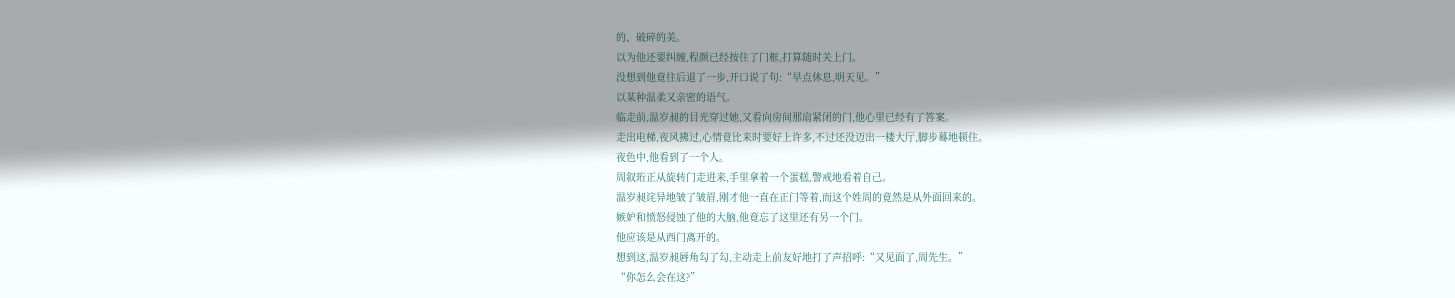的、破碎的美。
以为他还要纠缠,程颜已经按住了门框,打算随时关上门。
没想到他竟往后退了一步,开口说了句:“早点休息,明天见。”
以某种温柔又亲密的语气。
临走前,温岁昶的目光穿过她,又看向房间那扇紧闭的门,他心里已经有了答案。
走出电梯,夜风拂过,心情竟比来时要好上许多,不过还没迈出一楼大厅,脚步蓦地顿住。
夜色中,他看到了一个人。
周叙珩正从旋转门走进来,手里拿着一个蛋糕,警戒地看着自己。
温岁昶诧异地皱了皱眉,刚才他一直在正门等着,而这个姓周的竟然是从外面回来的。
嫉妒和愤怒侵蚀了他的大脑,他竟忘了这里还有另一个门。
他应该是从西门离开的。
想到这,温岁昶唇角勾了勾,主动走上前友好地打了声招呼:“又见面了,周先生。”
“你怎么会在这?”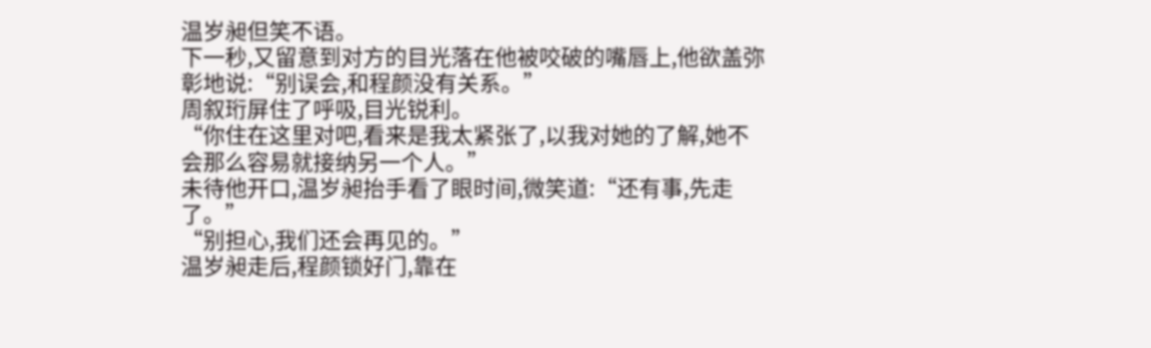温岁昶但笑不语。
下一秒,又留意到对方的目光落在他被咬破的嘴唇上,他欲盖弥彰地说:“别误会,和程颜没有关系。”
周叙珩屏住了呼吸,目光锐利。
“你住在这里对吧,看来是我太紧张了,以我对她的了解,她不会那么容易就接纳另一个人。”
未待他开口,温岁昶抬手看了眼时间,微笑道:“还有事,先走了。”
“别担心,我们还会再见的。”
温岁昶走后,程颜锁好门,靠在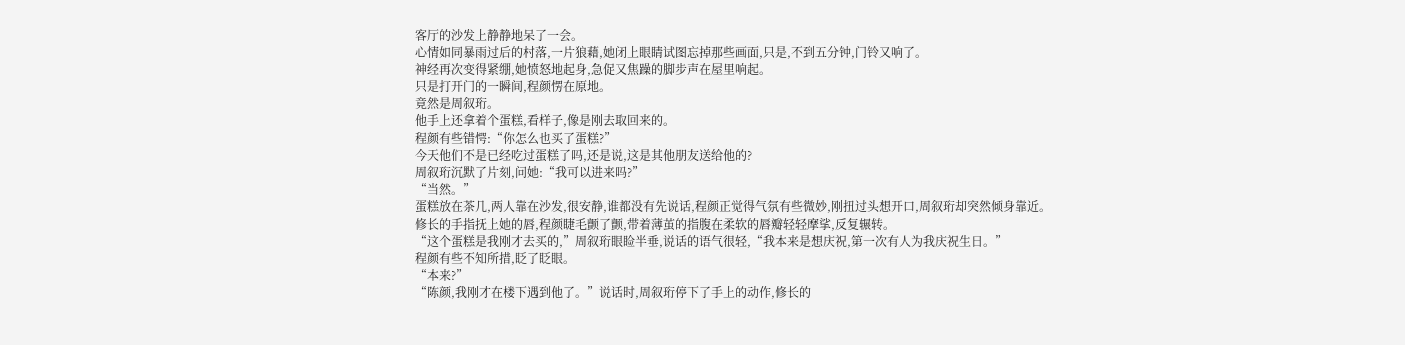客厅的沙发上静静地呆了一会。
心情如同暴雨过后的村落,一片狼藉,她闭上眼睛试图忘掉那些画面,只是,不到五分钟,门铃又响了。
神经再次变得紧绷,她愤怒地起身,急促又焦躁的脚步声在屋里响起。
只是打开门的一瞬间,程颜愣在原地。
竟然是周叙珩。
他手上还拿着个蛋糕,看样子,像是刚去取回来的。
程颜有些错愕:“你怎么也买了蛋糕?”
今天他们不是已经吃过蛋糕了吗,还是说,这是其他朋友送给他的?
周叙珩沉默了片刻,问她:“我可以进来吗?”
“当然。”
蛋糕放在茶几,两人靠在沙发,很安静,谁都没有先说话,程颜正觉得气氛有些微妙,刚扭过头想开口,周叙珩却突然倾身靠近。
修长的手指抚上她的唇,程颜睫毛颤了颤,带着薄茧的指腹在柔软的唇瓣轻轻摩挲,反复辗转。
“这个蛋糕是我刚才去买的,”周叙珩眼睑半垂,说话的语气很轻,“我本来是想庆祝,第一次有人为我庆祝生日。”
程颜有些不知所措,眨了眨眼。
“本来?”
“陈颜,我刚才在楼下遇到他了。”说话时,周叙珩停下了手上的动作,修长的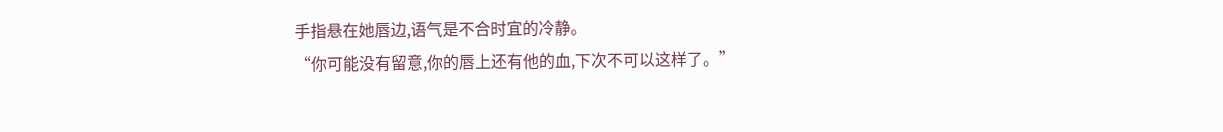手指悬在她唇边,语气是不合时宜的冷静。
“你可能没有留意,你的唇上还有他的血,下次不可以这样了。”